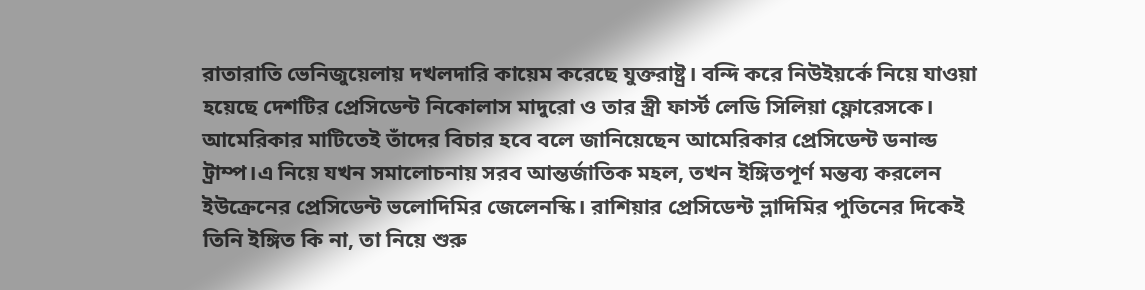রাতারাতি ভেনিজুয়েলায় দখলদারি কায়েম করেছে যুক্তরাষ্ট্র। বন্দি করে নিউইয়র্কে নিয়ে যাওয়া হয়েছে দেশটির প্রেসিডেন্ট নিকোলাস মাদুরো ও তার স্ত্রী ফার্স্ট লেডি সিলিয়া ফ্লোরেসকে। আমেরিকার মাটিতেই তাঁদের বিচার হবে বলে জানিয়েছেন আমেরিকার প্রেসিডেন্ট ডনাল্ড ট্রাম্প।এ নিয়ে যখন সমালোচনায় সরব আন্তর্জাতিক মহল, তখন ইঙ্গিতপূর্ণ মন্তব্য করলেন ইউক্রেনের প্রেসিডেন্ট ভলোদিমির জেলেনস্কি। রাশিয়ার প্রেসিডেন্ট ভ্লাদিমির পুতিনের দিকেই তিনি ইঙ্গিত কি না, তা নিয়ে শুরু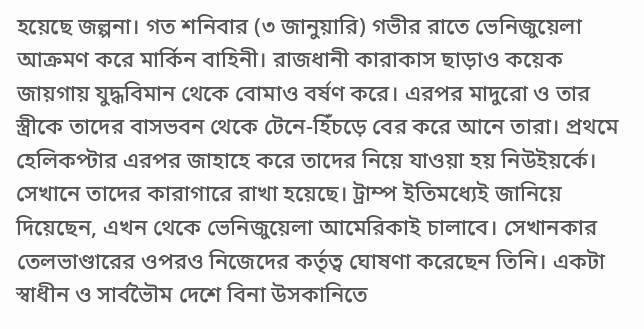হয়েছে জল্পনা। গত শনিবার (৩ জানুয়ারি) গভীর রাতে ভেনিজুয়েলা আক্রমণ করে মার্কিন বাহিনী। রাজধানী কারাকাস ছাড়াও কয়েক জায়গায় যুদ্ধবিমান থেকে বোমাও বর্ষণ করে। এরপর মাদুরো ও তার স্ত্রীকে তাদের বাসভবন থেকে টেনে-হিঁচড়ে বের করে আনে তারা। প্রথমে হেলিকপ্টার এরপর জাহাহে করে তাদের নিয়ে যাওয়া হয় নিউইয়র্কে। সেখানে তাদের কারাগারে রাখা হয়েছে। ট্রাম্প ইতিমধ্যেই জানিয়ে দিয়েছেন, এখন থেকে ভেনিজুয়েলা আমেরিকাই চালাবে। সেখানকার তেলভাণ্ডারের ওপরও নিজেদের কর্তৃত্ব ঘোষণা করেছেন তিনি। একটা স্বাধীন ও সার্বভৈৗম দেশে বিনা উসকানিতে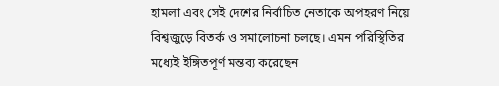হামলা এবং সেই দেশের নির্বাচিত নেতাকে অপহরণ নিয়ে বিশ্বজুড়ে বিতর্ক ও সমালোচনা চলছে। এমন পরিস্থিতির মধ্যেই ইঙ্গিতপূর্ণ মন্তব্য করেছেন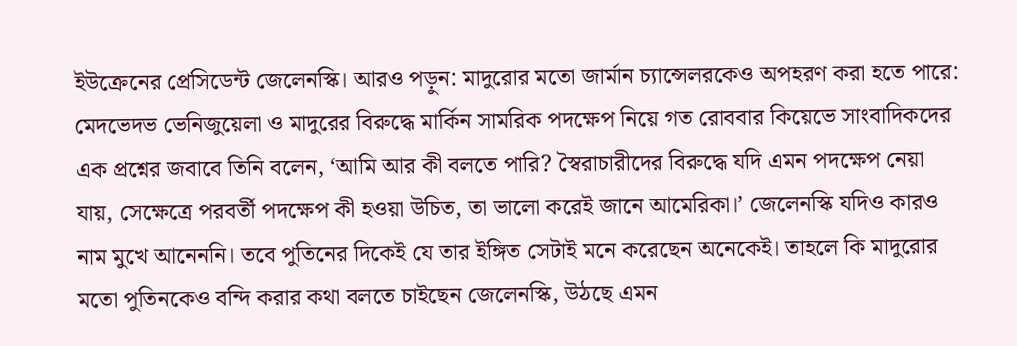ইউক্রেনের প্রেসিডেন্ট জেলেনস্কি। আরও পড়ুন: মাদুরোর মতো জার্মান চ্যান্সেলরকেও অপহরণ করা হতে পারে: মেদভেদভ ভেনিজুয়েলা ও মাদুরের বিরুদ্ধে মার্কিন সামরিক পদক্ষেপ নিয়ে গত রোববার কিয়েভে সাংবাদিকদের এক প্রশ্নের জবাবে তিনি বলেন, ‘আমি আর কী বলতে পারি? স্বৈরাচারীদের বিরুদ্ধে যদি এমন পদক্ষেপ নেয়া যায়, সেক্ষেত্রে পরবর্তী পদক্ষেপ কী হওয়া উচিত, তা ভালো করেই জানে আমেরিকা।’ জেলেনস্কি যদিও কারও নাম মুখে আনেননি। তবে পুতিনের দিকেই যে তার ইঙ্গিত সেটাই মনে করেছেন অনেকেই। তাহলে কি মাদুরোর মতো পুতিনকেও বন্দি করার কথা বলতে চাইছেন জেলেনস্কি, উঠছে এমন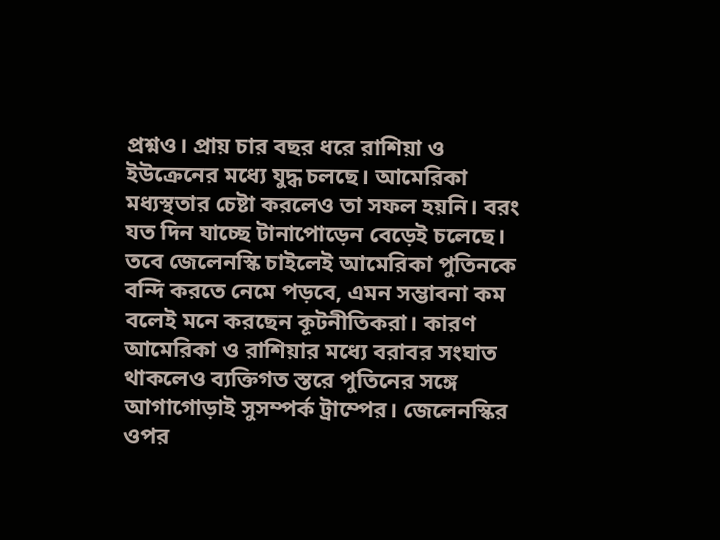প্রশ্নও। প্রায় চার বছর ধরে রাশিয়া ও ইউক্রেনের মধ্যে যুদ্ধ চলছে। আমেরিকা মধ্যস্থতার চেষ্টা করলেও তা সফল হয়নি। বরং যত দিন যাচ্ছে টানাপোড়েন বেড়েই চলেছে। তবে জেলেনস্কি চাইলেই আমেরিকা পুতিনকে বন্দি করতে নেমে পড়বে, এমন সম্ভাবনা কম বলেই মনে করছেন কূটনীতিকরা। কারণ আমেরিকা ও রাশিয়ার মধ্যে বরাবর সংঘাত থাকলেও ব্যক্তিগত স্তরে পুতিনের সঙ্গে আগাগোড়াই সুসম্পর্ক ট্রাম্পের। জেলেনস্কির ওপর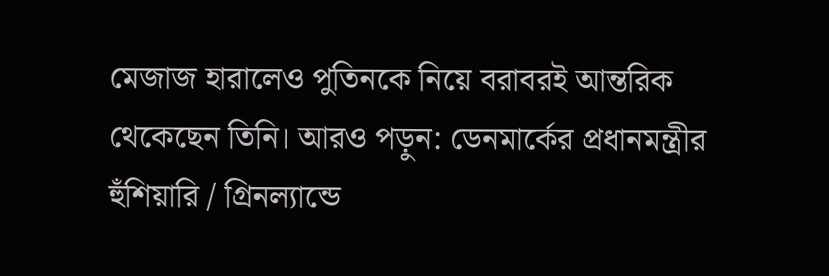মেজাজ হারালেও পুতিনকে নিয়ে বরাবরই আন্তরিক থেকেছেন তিনি। আরও পড়ুন: ডেনমার্কের প্রধানমন্ত্রীর হুঁশিয়ারি / গ্রিনল্যান্ডে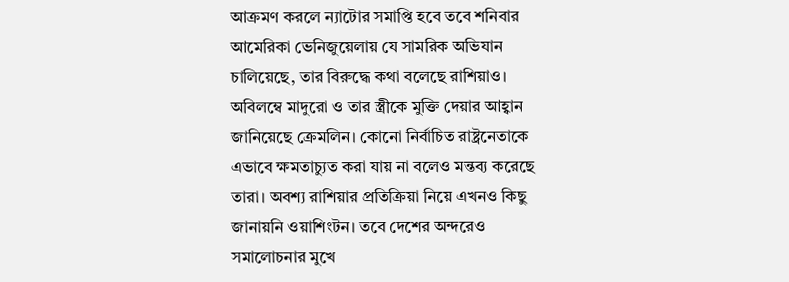আক্রমণ করলে ন্যাটোর সমাপ্তি হবে তবে শনিবার আমেরিকা ভেনিজুয়েলায় যে সামরিক অভিযান চালিয়েছে, তার বিরুদ্ধে কথা বলেছে রাশিয়াও। অবিলম্বে মাদুরো ও তার স্ত্রীকে মুক্তি দেয়ার আহ্বান জানিয়েছে ক্রেমলিন। কোনো নির্বাচিত রাষ্ট্রনেতাকে এভাবে ক্ষমতাচ্যুত করা যায় না বলেও মন্তব্য করেছে তারা। অবশ্য রাশিয়ার প্রতিক্রিয়া নিয়ে এখনও কিছু জানায়নি ওয়াশিংটন। তবে দেশের অন্দরেও সমালোচনার মুখে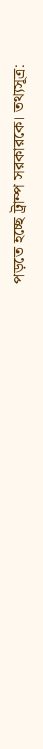পড়তে হচ্ছে ট্রাম্প সরকারকে। তথ্যসূত্র: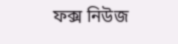ফক্স নিউজ